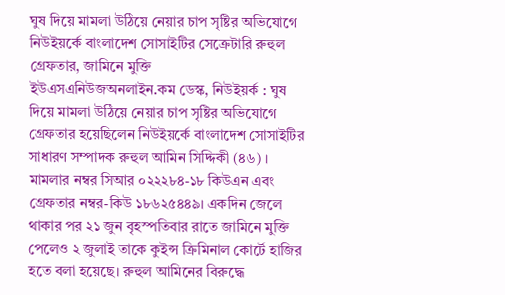ঘুষ দিয়ে মামলা উঠিয়ে নেয়ার চাপ সৃষ্টির অভিযোগে নিউইয়র্কে বাংলাদেশ সোসাইটির সেক্রেটারি রুহুল গ্রেফতার, জামিনে মুক্তি
ইউএসএনিউজঅনলাইন.কম ডেস্ক, নিউইয়র্ক : ঘুষ দিয়ে মামলা উঠিয়ে নেয়ার চাপ সৃষ্টির অভিযোগে গ্রেফতার হয়েছিলেন নিউইয়র্কে বাংলাদেশ সোসাইটির সাধারণ সম্পাদক রুহুল আমিন সিদ্দিকী (৪৬) । মামলার নম্বর সিআর ০২২২৮৪-১৮ কিউএন এবং গ্রেফতার নম্বর-কিউ ১৮৬২৫৪৪৯। একদিন জেলে থাকার পর ২১ জুন বৃহস্পতিবার রাতে জামিনে মুক্তি পেলেও ২ জুলাই তাকে কুইন্স ক্রিমিনাল কোর্টে হাজির হতে বলা হয়েছে। রুহুল আমিনের বিরুদ্ধে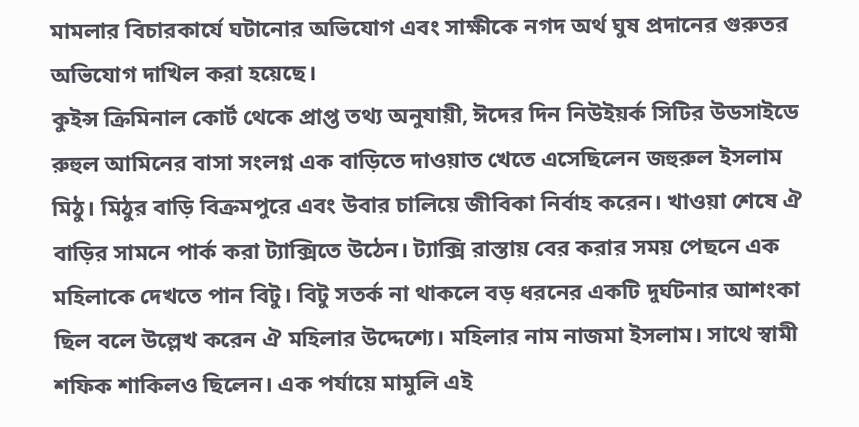মামলার বিচারকার্যে ঘটানোর অভিযোগ এবং সাক্ষীকে নগদ অর্থ ঘুষ প্রদানের গুরুতর অভিযোগ দাখিল করা হয়েছে।
কুইন্স ক্রিমিনাল কোর্ট থেকে প্রাপ্ত তথ্য অনুযায়ী, ঈদের দিন নিউইয়র্ক সিটির উডসাইডে রুহুল আমিনের বাসা সংলগ্ন এক বাড়িতে দাওয়াত খেতে এসেছিলেন জহুরুল ইসলাম মিঠু। মিঠুর বাড়ি বিক্রমপুরে এবং উবার চালিয়ে জীবিকা নির্বাহ করেন। খাওয়া শেষে ঐ বাড়ির সামনে পার্ক করা ট্যাক্সিতে উঠেন। ট্যাক্সি রাস্তায় বের করার সময় পেছনে এক মহিলাকে দেখতে পান বিটু। বিটু সতর্ক না থাকলে বড় ধরনের একটি দুর্ঘটনার আশংকা ছিল বলে উল্লেখ করেন ঐ মহিলার উদ্দেশ্যে। মহিলার নাম নাজমা ইসলাম। সাথে স্বামী শফিক শাকিলও ছিলেন। এক পর্যায়ে মামুলি এই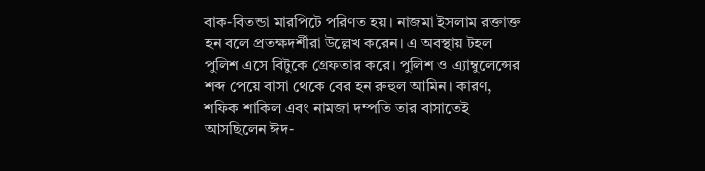বাক-বিতন্ডা মারপিটে পরিণত হয়। নাজমা ইসলাম রক্তাক্ত হন বলে প্রতক্ষদর্শীরা উল্লেখ করেন। এ অবস্থায় টহল পুলিশ এসে বিটুকে গ্রেফতার করে। পুলিশ ও এ্যাম্বুলেন্সের শব্দ পেয়ে বাসা থেকে বের হন রুহুল আমিন। কারণ, শফিক শাকিল এবং নামজা দম্পতি তার বাসাতেই আসছিলেন ঈদ-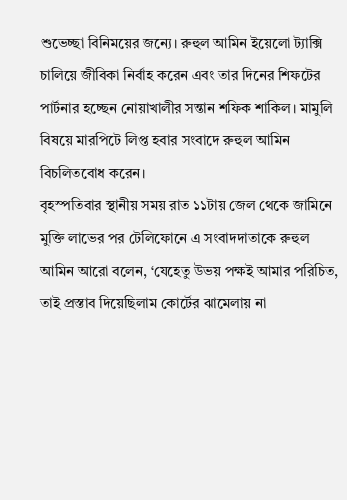শুভেচ্ছা বিনিময়ের জন্যে। রুহুল আমিন ইয়েলো ট্যাক্সি চালিয়ে জীবিকা নির্বাহ করেন এবং তার দিনের শিফটের পার্টনার হচ্ছেন নোয়াখালীর সন্তান শফিক শাকিল। মামুলি বিষয়ে মারপিটে লিপ্ত হবার সংবাদে রুহুল আমিন বিচলিতবোধ করেন।
বৃহস্পতিবার স্থানীয় সময় রাত ১১টায় জেল থেকে জামিনে মুক্তি লাভের পর টেলিফোনে এ সংবাদদাতাকে রুহুল আমিন আরো বলেন, ‘যেহেতু উভয় পক্ষই আমার পরিচিত, তাই প্রস্তাব দিয়েছিলাম কোর্টের ঝামেলায় না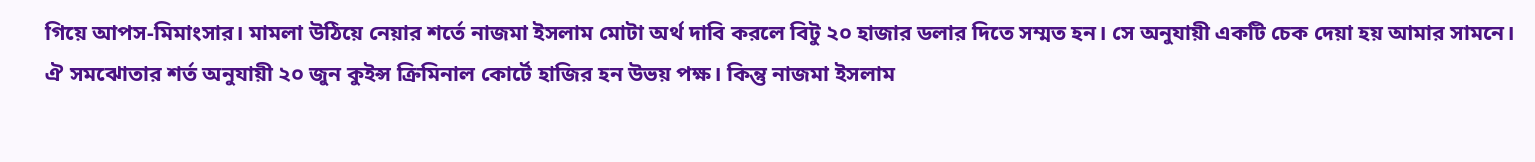গিয়ে আপস-মিমাংসার। মামলা উঠিয়ে নেয়ার শর্তে নাজমা ইসলাম মোটা অর্থ দাবি করলে বিটু ২০ হাজার ডলার দিতে সম্মত হন। সে অনুযায়ী একটি চেক দেয়া হয় আমার সামনে। ঐ সমঝোতার শর্ত অনুযায়ী ২০ জুন কুইন্স ক্রিমিনাল কোর্টে হাজির হন উভয় পক্ষ। কিন্তু নাজমা ইসলাম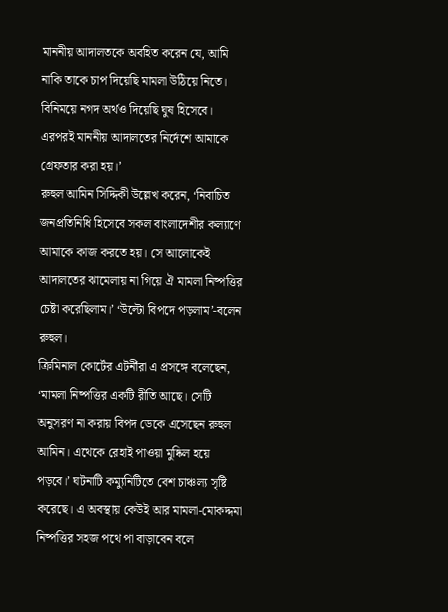মাননীয় আদালতকে অবহিত করেন যে, আমি নাকি তাকে চাপ দিয়েছি মামলা উঠিয়ে নিতে। বিনিময়ে নগদ অর্থও দিয়েছি ঘুষ হিসেবে। এরপরই মাননীয় আদালতের নির্দেশে আমাকে গ্রেফতার করা হয়।’
রুহুল আমিন সিদ্দিকী উল্লেখ করেন, ‘নিবাচিত জনপ্রতিনিধি হিসেবে সকল বাংলাদেশীর কল্যাণে আমাকে কাজ করতে হয়। সে আলোকেই আদালতের ঝামেলায় না গিয়ে ঐ মামলা নিষ্পত্তির চেষ্টা করেছিলাম।’ ‘উল্টো বিপদে পড়লাম’-বলেন রুহুল।
ক্রিমিনাল কোর্টের এটর্নীরা এ প্রসঙ্গে বলেছেন, ‘মামলা নিষ্পত্তির একটি রীতি আছে। সেটি অনুসরণ না করায় বিপদ ডেকে এসেছেন রুহুল আমিন। এথেকে রেহাই পাওয়া মুষ্কিল হয়ে পড়বে।’ ঘটনাটি কম্যুনিটিতে বেশ চাঞ্চল্য সৃষ্টি করেছে। এ অবস্থায় কেউই আর মামলা-মোকদ্দমা নিষ্পত্তির সহজ পথে পা বাড়াবেন বলে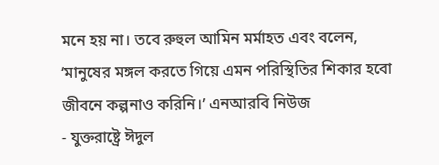মনে হয় না। তবে রুহুল আমিন মর্মাহত এবং বলেন, ‘মানুষের মঙ্গল করতে গিয়ে এমন পরিস্থিতির শিকার হবো জীবনে কল্পনাও করিনি।’ এনআরবি নিউজ
- যুক্তরাষ্ট্রে ঈদুল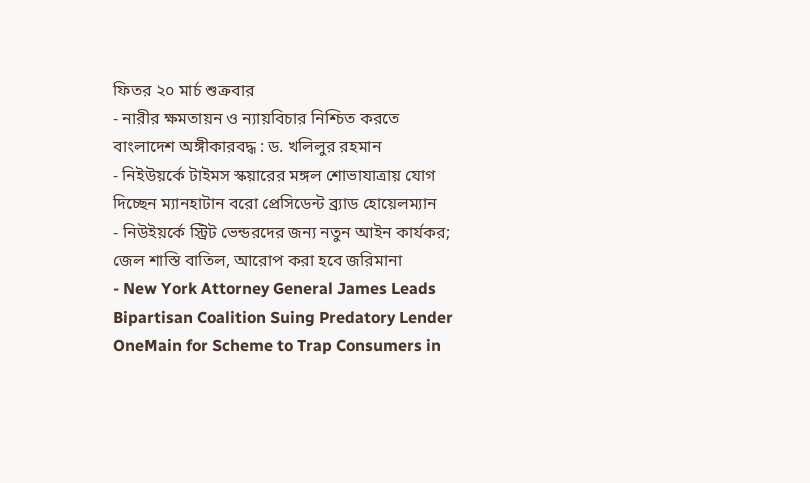ফিতর ২০ মার্চ শুক্রবার
- নারীর ক্ষমতায়ন ও ন্যায়বিচার নিশ্চিত করতে বাংলাদেশ অঙ্গীকারবদ্ধ : ড. খলিলুর রহমান
- নিইউয়র্কে টাইমস স্কয়ারের মঙ্গল শোভাযাত্রায় যোগ দিচ্ছেন ম্যানহাটান বরো প্রেসিডেন্ট ব্র্যাড হোয়েলম্যান
- নিউইয়র্কে স্ট্রিট ভেন্ডরদের জন্য নতুন আইন কার্যকর; জেল শাস্তি বাতিল, আরোপ করা হবে জরিমানা
- New York Attorney General James Leads Bipartisan Coalition Suing Predatory Lender OneMain for Scheme to Trap Consumers in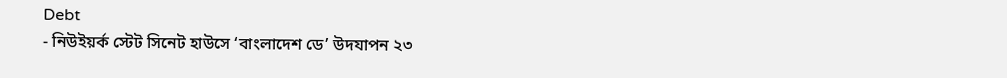Debt
- নিউইয়র্ক স্টেট সিনেট হাউসে ‘বাংলাদেশ ডে’ উদযাপন ২৩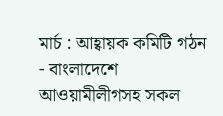মার্চ : আহ্বায়ক কমিটি গঠন
- বাংলাদেশে আওয়ামীলীগসহ সকল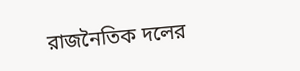রাজনৈতিক দলের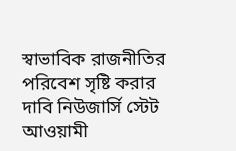স্বাভাবিক রাজনীতির পরিবেশ সৃষ্টি করার দাবি নিউজার্সি স্টেট আওয়ামী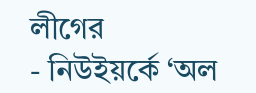লীগের
- নিউইয়র্কে ‘অল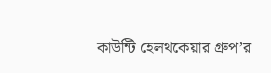কাউন্টি হেলথকেয়ার গ্রুপ’র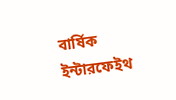বার্ষিক ইন্টারফেইথ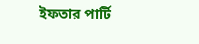ইফতার পার্টি